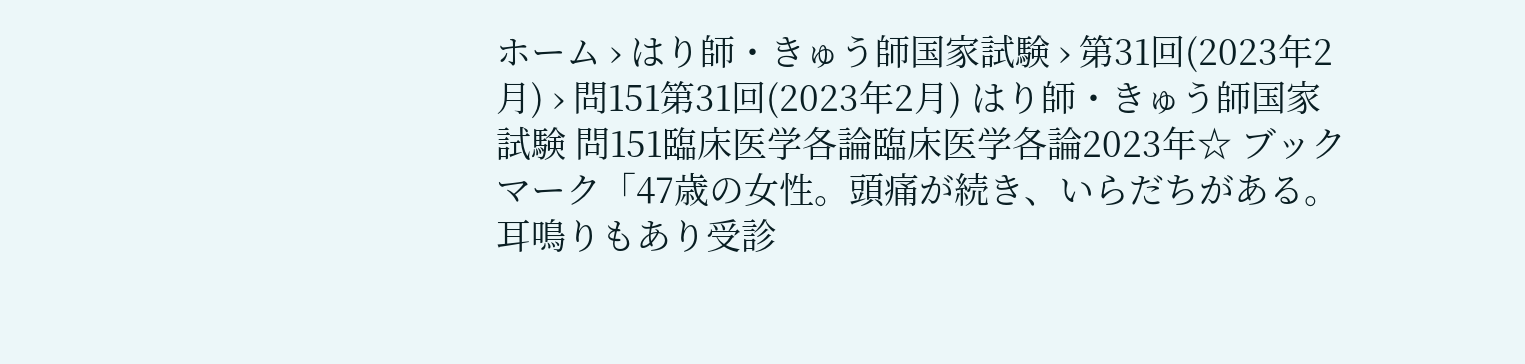ホーム › はり師・きゅう師国家試験 › 第31回(2023年2月) › 問151第31回(2023年2月) はり師・きゅう師国家試験 問151臨床医学各論臨床医学各論2023年☆ ブックマーク「47歳の女性。頭痛が続き、いらだちがある。耳鳴りもあり受診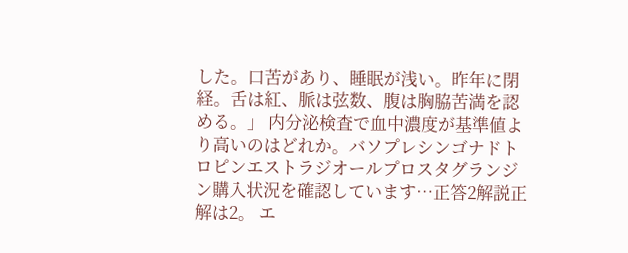した。口苦があり、睡眠が浅い。昨年に閉経。舌は紅、脈は弦数、腹は胸脇苦満を認める。」 内分泌検査で血中濃度が基準値より高いのはどれか。バソプレシンゴナドトロピンエストラジオールプロスタグランジン購入状況を確認しています…正答2解説正解は2。 エ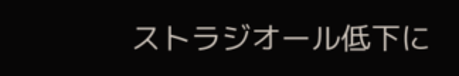ストラジオール低下に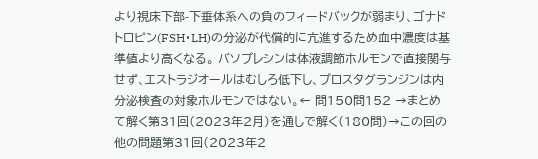より視床下部-下垂体系への負のフィードバックが弱まり、ゴナドトロピン(FSH・LH)の分泌が代償的に亢進するため血中濃度は基準値より高くなる。 バソプレシンは体液調節ホルモンで直接関与せず、エストラジオールはむしろ低下し、プロスタグランジンは内分泌検査の対象ホルモンではない。← 問150問152 →まとめて解く第31回(2023年2月)を通しで解く(180問)→この回の他の問題第31回(2023年2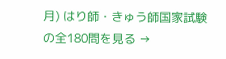月) はり師・きゅう師国家試験 の全180問を見る →